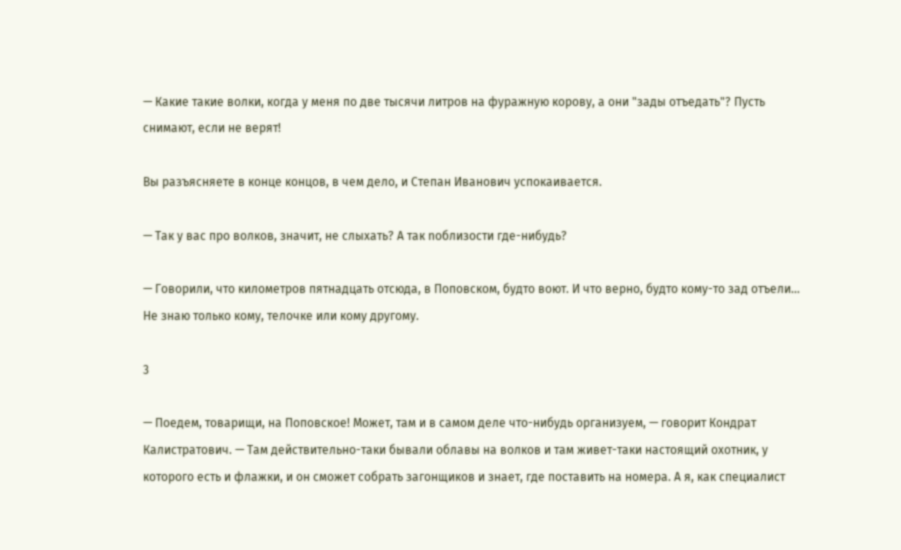— Какие такие волки, когда у меня по две тысячи литров на фуражную корову, а они "зады отъедать"? Пусть снимают, если не верят!

Вы разъясняете в конце концов, в чем дело, и Степан Иванович успокаивается.

— Так у вас про волков, значит, не слыхать? А так noблизости где-нибудь?

— Говорили, что километров пятнадцать отсюда, в Поповском, будто воют. И что верно, будто кому-то зад отъели… Не знаю только кому, телочке или кому другому.

3

— Поедем, товарищи, на Поповское! Может, там и в самом деле что-нибудь организуем, — говорит Кондрат Калистратович. — Там действительно-таки бывали облавы на волков и там живет-таки настоящий охотник, у которого есть и флажки, и он сможет собрать загонщиков и знает, где поставить на номера. А я, как специалист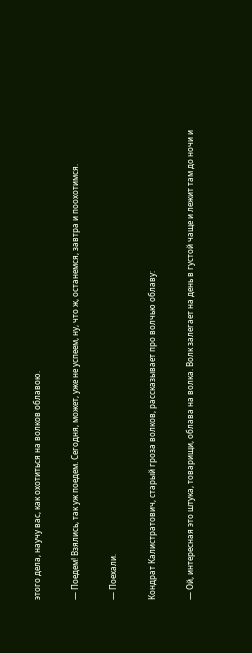этого дела, научу вас, как охотиться на волков облавою.

— Поедем! Взялись, так уж поедем. Сегодня, может, уже не успеем, ну, что ж, останемся, завтра и поохотимся.

— Поехали.

Кондрат Калистратович, старый гроза волков, рассказывает про волчью облаву:

— Ой, интересная это штука, товарищи, облава на волка. Волк залегает на день в густой чаще и лежит там до ночи и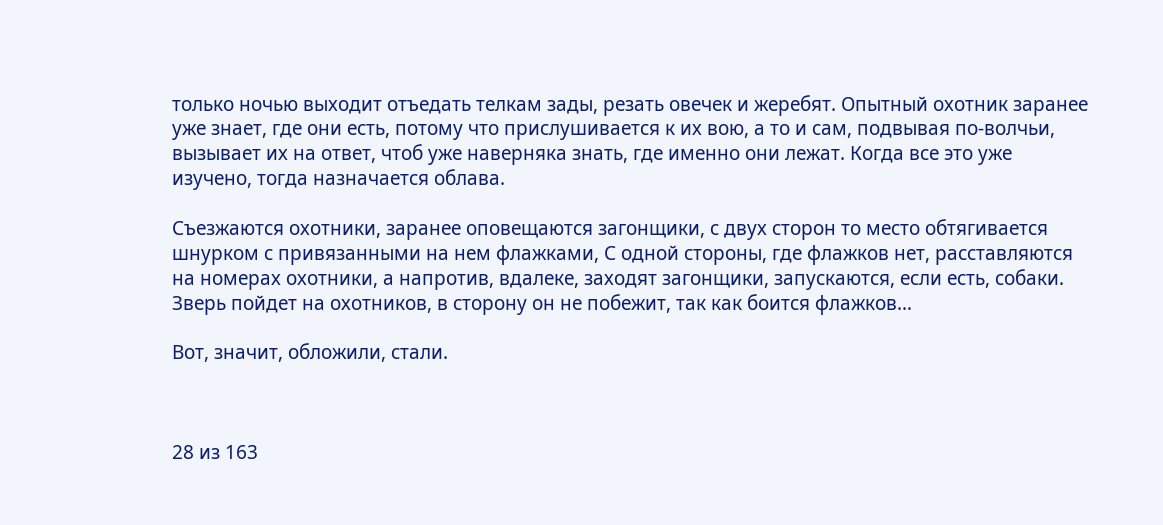только ночью выходит отъедать телкам зады, резать овечек и жеребят. Опытный охотник заранее уже знает, где они есть, потому что прислушивается к их вою, а то и сам, подвывая по-волчьи, вызывает их на ответ, чтоб уже наверняка знать, где именно они лежат. Когда все это уже изучено, тогда назначается облава.

Съезжаются охотники, заранее оповещаются загонщики, с двух сторон то место обтягивается шнурком с привязанными на нем флажками, С одной стороны, где флажков нет, расставляются на номерах охотники, а напротив, вдалеке, заходят загонщики, запускаются, если есть, собаки. Зверь пойдет на охотников, в сторону он не побежит, так как боится флажков…

Вот, значит, обложили, стали.



28 из 163